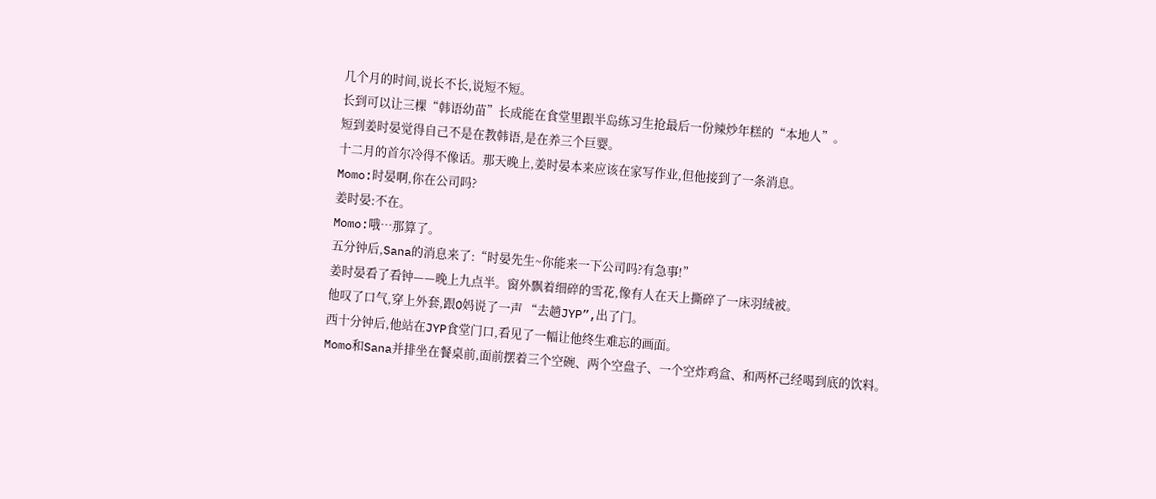几个月的时间,说长不长,说短不短。
长到可以让三棵“韩语幼苗”长成能在食堂里跟半岛练习生抢最后一份辣炒年糕的“本地人”。
短到姜时晏觉得自己不是在教韩语,是在养三个巨婴。
十二月的首尔冷得不像话。那天晚上,姜时晏本来应该在家写作业,但他接到了一条消息。
Momo:时晏啊,你在公司吗?
姜时晏:不在。
Momo:哦…那算了。
五分钟后,Sana的消息来了:“时晏先生~你能来一下公司吗?有急事!”
姜时晏看了看钟——晚上九点半。窗外飘着细碎的雪花,像有人在天上撕碎了一床羽绒被。
他叹了口气,穿上外套,跟O妈说了一声 “去趟JYP”,出了门。
西十分钟后,他站在JYP食堂门口,看见了一幅让他终生难忘的画面。
Momo和Sana并排坐在餐桌前,面前摆着三个空碗、两个空盘子、一个空炸鸡盒、和两杯己经喝到底的饮料。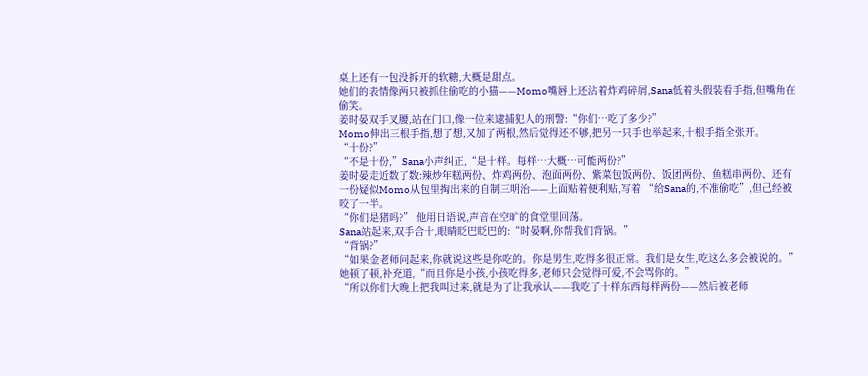桌上还有一包没拆开的软糖,大概是甜点。
她们的表情像两只被抓住偷吃的小猫——Momo嘴唇上还沾着炸鸡碎屑,Sana低着头假装看手指,但嘴角在偷笑。
姜时晏双手叉腰,站在门口,像一位来逮捕犯人的刑警:“你们…吃了多少?”
Momo伸出三根手指,想了想,又加了两根,然后觉得还不够,把另一只手也举起来,十根手指全张开。
“十份?”
“不是十份,”Sana小声纠正,“是十样。每样…大概…可能两份?”
姜时晏走近数了数:辣炒年糕两份、炸鸡两份、泡面两份、紫菜包饭两份、饭团两份、鱼糕串两份、还有一份疑似Momo从包里掏出来的自制三明治——上面贴着便利贴,写着 “给Sana的,不准偷吃”,但己经被咬了一半。
“你们是猪吗?” 他用日语说,声音在空旷的食堂里回荡。
Sana站起来,双手合十,眼睛眨巴眨巴的:“时晏啊,你帮我们背锅。”
“背锅?”
“如果金老师问起来,你就说这些是你吃的。你是男生,吃得多很正常。我们是女生,吃这么多会被说的。”
她顿了顿,补充道,“而且你是小孩,小孩吃得多,老师只会觉得可爱,不会骂你的。”
“所以你们大晚上把我叫过来,就是为了让我承认——我吃了十样东西每样两份——然后被老师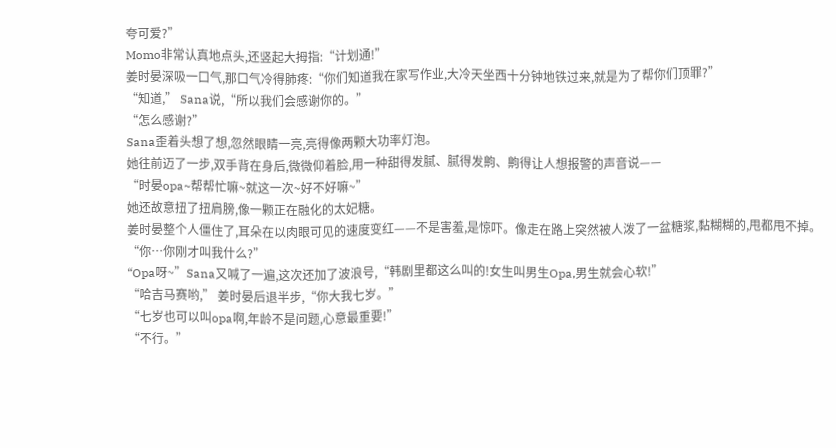夸可爱?”
Momo非常认真地点头,还竖起大拇指:“计划通!”
姜时晏深吸一口气,那口气冷得肺疼:“你们知道我在家写作业,大冷天坐西十分钟地铁过来,就是为了帮你们顶罪?”
“知道,” Sana说,“所以我们会感谢你的。”
“怎么感谢?”
Sana歪着头想了想,忽然眼睛一亮,亮得像两颗大功率灯泡。
她往前迈了一步,双手背在身后,微微仰着脸,用一种甜得发腻、腻得发齁、齁得让人想报警的声音说——
“时晏opa~帮帮忙嘛~就这一次~好不好嘛~”
她还故意扭了扭肩膀,像一颗正在融化的太妃糖。
姜时晏整个人僵住了,耳朵在以肉眼可见的速度变红——不是害羞,是惊吓。像走在路上突然被人泼了一盆糖浆,黏糊糊的,甩都甩不掉。
“你…你刚才叫我什么?”
“Opa呀~”Sana又喊了一遍,这次还加了波浪号,“韩剧里都这么叫的!女生叫男生Opa,男生就会心软!”
“哈吉马赛哟,” 姜时晏后退半步,“你大我七岁。”
“七岁也可以叫opa啊,年龄不是问题,心意最重要!”
“不行。”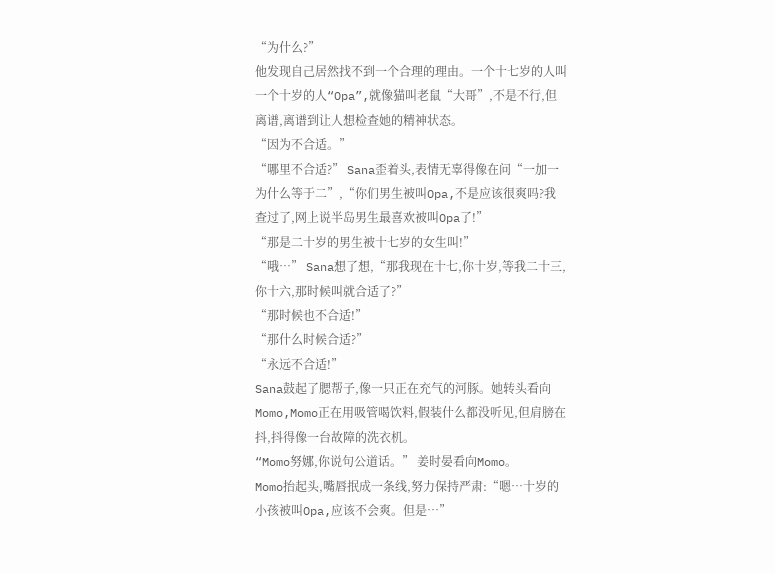“为什么?”
他发现自己居然找不到一个合理的理由。一个十七岁的人叫一个十岁的人“Opa”,就像猫叫老鼠“大哥”,不是不行,但离谱,离谱到让人想检查她的精神状态。
“因为不合适。”
“哪里不合适?” Sana歪着头,表情无辜得像在问“一加一为什么等于二”,“你们男生被叫Opa,不是应该很爽吗?我查过了,网上说半岛男生最喜欢被叫Opa了!”
“那是二十岁的男生被十七岁的女生叫!”
“哦…” Sana想了想,“那我现在十七,你十岁,等我二十三,你十六,那时候叫就合适了?”
“那时候也不合适!”
“那什么时候合适?”
“永远不合适!”
Sana鼓起了腮帮子,像一只正在充气的河豚。她转头看向Momo,Momo正在用吸管喝饮料,假装什么都没听见,但肩膀在抖,抖得像一台故障的洗衣机。
“Momo努娜,你说句公道话。” 姜时晏看向Momo。
Momo抬起头,嘴唇抿成一条线,努力保持严肃:“嗯…十岁的小孩被叫Opa,应该不会爽。但是…”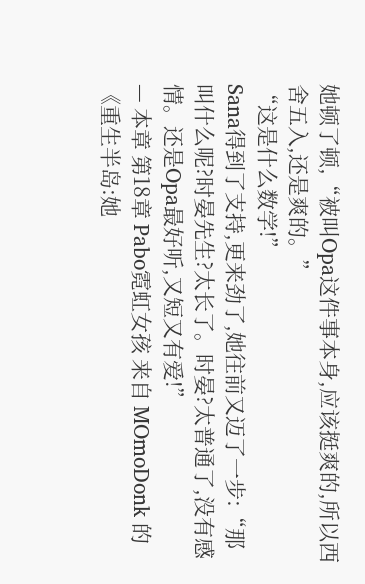她顿了顿,“被叫Opa这件事本身,应该挺爽的,所以西舍五入,还是爽的。”
“这是什么数学!”
Sana得到了支持,更来劲了,她往前又迈了一步:“那叫什么呢?时晏先生?太长了。时晏?太普通了,没有感情。还是Opa最好听,又短又有爱!”
— 本章 第18章 Pabo霓虹女孩 来自 MOmoDonk 的《重生半岛:她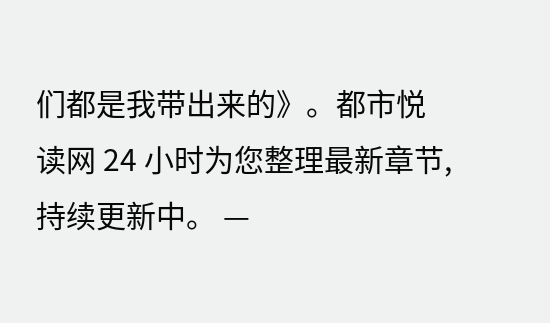们都是我带出来的》。都市悦读网 24 小时为您整理最新章节,持续更新中。 —